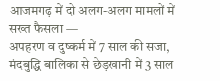आजमगढ़ में दो अलग-अलग मामलों में सख्त फैसला —
अपहरण व दुष्कर्म में 7 साल की सजा, मंदबुद्धि बालिका से छेड़खानी में 3 साल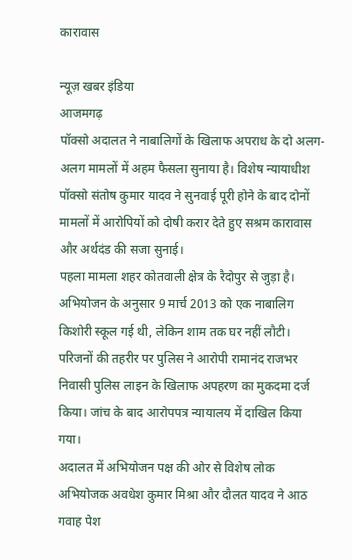कारावास

न्यूज़ खबर इंडिया
आजमगढ़
पॉक्सो अदालत ने नाबालिगों के खिलाफ अपराध के दो अलग-अलग मामलों में अहम फैसला सुनाया है। विशेष न्यायाधीश पॉक्सो संतोष कुमार यादव ने सुनवाई पूरी होने के बाद दोनों मामलों में आरोपियों को दोषी करार देते हुए सश्रम कारावास और अर्थदंड की सजा सुनाई।
पहला मामला शहर कोतवाली क्षेत्र के रैदोपुर से जुड़ा है। अभियोजन के अनुसार 9 मार्च 2013 को एक नाबालिग किशोरी स्कूल गई थी, लेकिन शाम तक घर नहीं लौटी। परिजनों की तहरीर पर पुलिस ने आरोपी रामानंद राजभर निवासी पुलिस लाइन के खिलाफ अपहरण का मुकदमा दर्ज किया। जांच के बाद आरोपपत्र न्यायालय में दाखिल किया गया।
अदालत में अभियोजन पक्ष की ओर से विशेष लोक अभियोजक अवधेश कुमार मिश्रा और दौलत यादव ने आठ गवाह पेश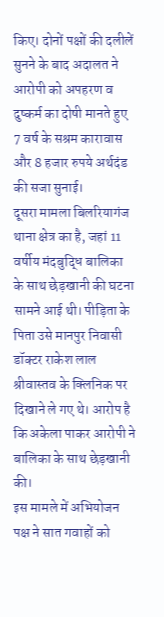किए। दोनों पक्षों की दलीलें सुनने के बाद अदालत ने आरोपी को अपहरण व दुष्कर्म का दोषी मानते हुए 7 वर्ष के सश्रम कारावास और 8 हजार रुपये अर्थदंड की सजा सुनाई।
दूसरा मामला बिलरियागंज थाना क्षेत्र का है, जहां 11 वर्षीय मंदबुद्धि बालिका के साथ छेड़खानी की घटना सामने आई थी। पीड़िता के पिता उसे मानपुर निवासी डॉक्टर राकेश लाल श्रीवास्तव के क्लिनिक पर दिखाने ले गए थे। आरोप है कि अकेला पाकर आरोपी ने बालिका के साथ छेड़खानी की।
इस मामले में अभियोजन पक्ष ने सात गवाहों को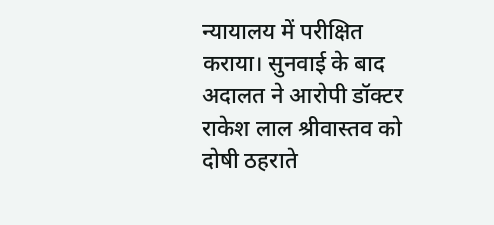न्यायालय में परीक्षित कराया। सुनवाई के बाद अदालत ने आरोपी डॉक्टर राकेश लाल श्रीवास्तव को दोषी ठहराते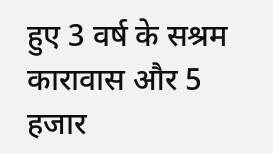हुए 3 वर्ष के सश्रम कारावास और 5 हजार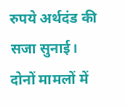रुपये अर्थदंड की सजा सुनाई।
दोनों मामलों में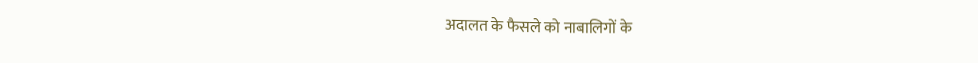अदालत के फैसले को नाबालिगों के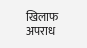खिलाफ अपराध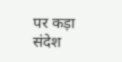पर कड़ा संदेश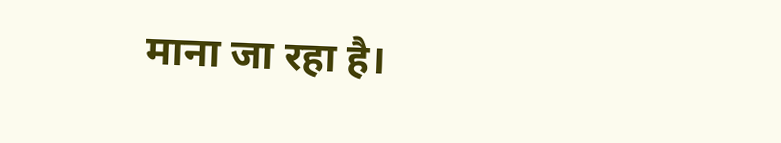माना जा रहा है।